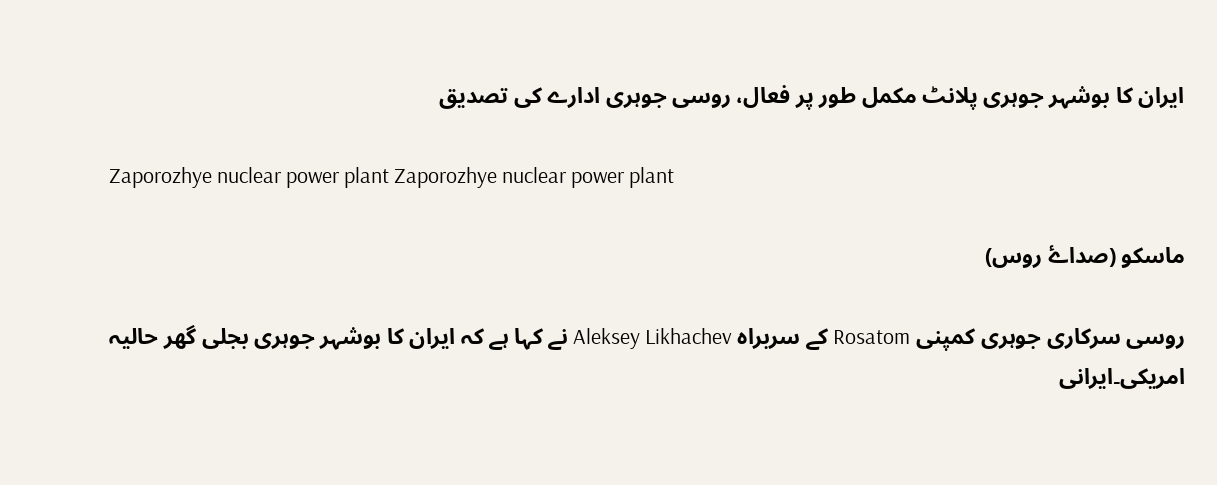ایران کا بوشہر جوہری پلانٹ مکمل طور پر فعال، روسی جوہری ادارے کی تصدیق

Zaporozhye nuclear power plant Zaporozhye nuclear power plant

ماسکو (صداۓ روس)

روسی سرکاری جوہری کمپنی Rosatom کے سربراہ Aleksey Likhachev نے کہا ہے کہ ایران کا بوشہر جوہری بجلی گھر حالیہ امریکی۔ایرانی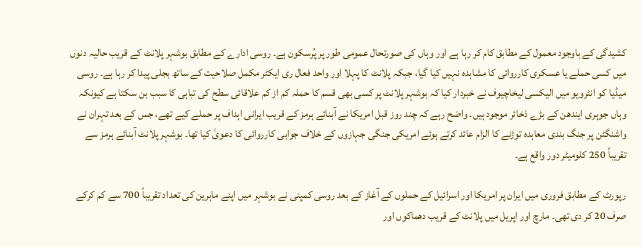کشیدگی کے باوجود معمول کے مطابق کام کر رہا ہے اور وہاں کی صورتحال عمومی طور پر پُرسکون ہے۔ روسی ادارے کے مطابق بوشہر پلانٹ کے قریب حالیہ دنوں میں کسی حملے یا عسکری کارروائی کا مشاہدہ نہیں کیا گیا، جبکہ پلانٹ کا پہلا اور واحد فعال ری ایکٹر مکمل صلاحیت کے ساتھ بجلی پیدا کر رہا ہے۔ روسی میڈیا کو انٹرویو میں الیکسی لیخاچیوف نے خبردار کیا کہ بوشہر پلانٹ پر کسی بھی قسم کا حملہ کم از کم علاقائی سطح کی تباہی کا سبب بن سکتا ہے کیونکہ وہاں جوہری ایندھن کے بڑے ذخائر موجود ہیں۔ واضح رہے کہ چند روز قبل امریکا نے آبنائے ہرمز کے قریب ایرانی اہداف پر حملے کیے تھے، جس کے بعد تہران نے واشنگٹن پر جنگ بندی معاہدہ توڑنے کا الزام عائد کرتے ہوئے امریکی جنگی جہازوں کے خلاف جوابی کارروائی کا دعویٰ کیا تھا۔ بوشہر پلانٹ آبنائے ہرمز سے تقریباً 250 کلومیٹر دور واقع ہے۔

رپورٹ کے مطابق فروری میں ایران پر امریکا اور اسرائیل کے حملوں کے آغاز کے بعد روسی کمپنی نے بوشہر میں اپنے ماہرین کی تعداد تقریباً 700 سے کم کرکے صرف 20 کر دی تھی۔ مارچ اور اپریل میں پلانٹ کے قریب دھماکوں اور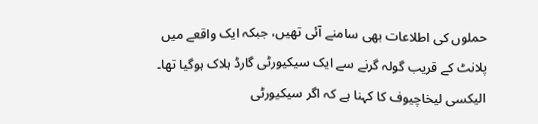حملوں کی اطلاعات بھی سامنے آئی تھیں، جبکہ ایک واقعے میں پلانٹ کے قریب گولہ گرنے سے ایک سیکیورٹی گارڈ ہلاک ہوگیا تھا۔ الیکسی لیخاچیوف کا کہنا ہے کہ اگر سیکیورٹی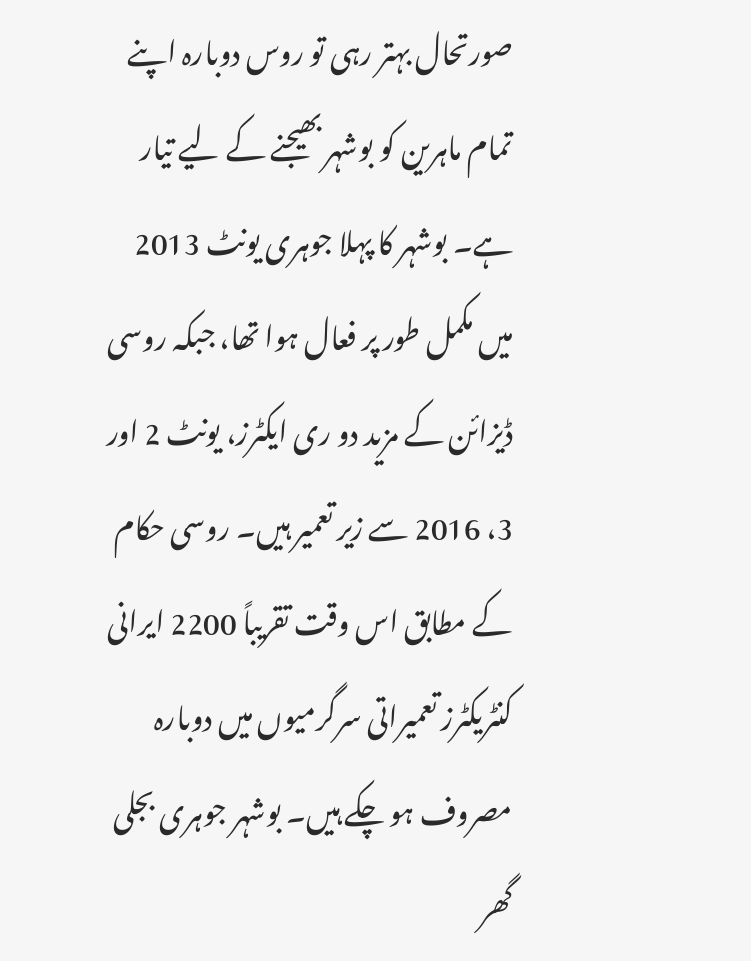صورتحال بہتر رہی تو روس دوبارہ اپنے تمام ماہرین کو بوشہر بھیجنے کے لیے تیار ہے۔ بوشہر کا پہلا جوہری یونٹ 2013 میں مکمل طور پر فعال ہوا تھا، جبکہ روسی ڈیزائن کے مزید دو ری ایکٹرز، یونٹ 2 اور 3، 2016 سے زیر تعمیر ہیں۔ روسی حکام کے مطابق اس وقت تقریباً 2200 ایرانی کنٹریکٹرز تعمیراتی سرگرمیوں میں دوبارہ مصروف ہو چکے ہیں۔ بوشہر جوہری بجلی گھر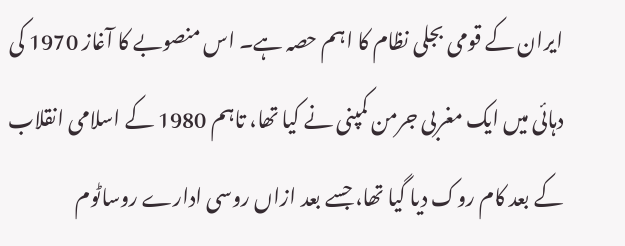ایران کے قومی بجلی نظام کا اہم حصہ ہے۔ اس منصوبے کا آغاز 1970 کی دہائی میں ایک مغربی جرمن کمپنی نے کیا تھا، تاہم 1980 کے اسلامی انقلاب کے بعد کام روک دیا گیا تھا، جسے بعد ازاں روسی ادارے روساٹوم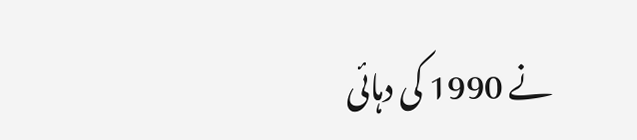نے 1990 کی دہائی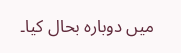میں دوبارہ بحال کیا۔